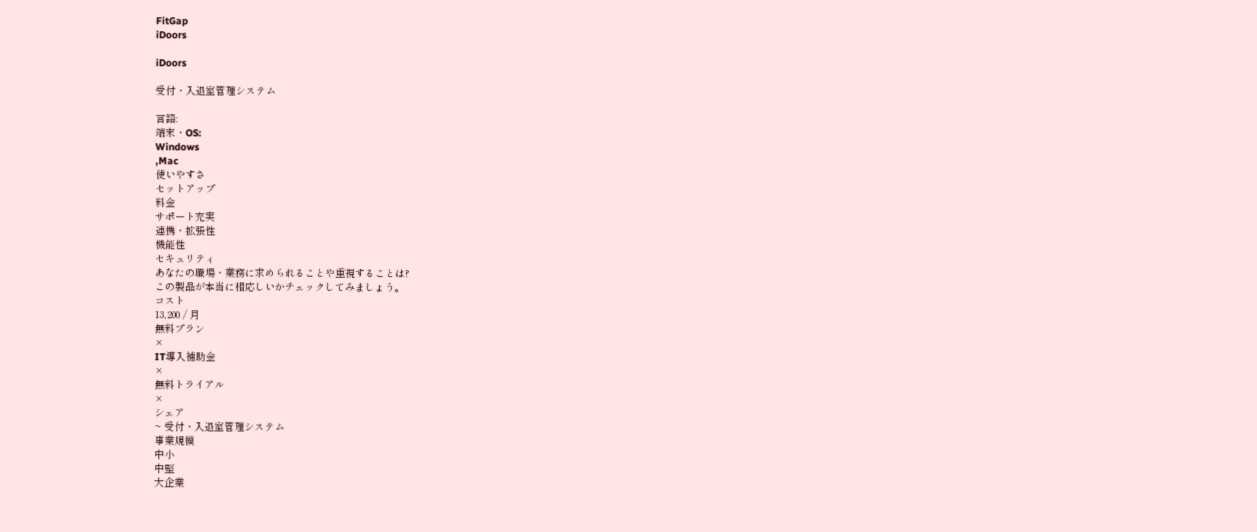FitGap
iDoors

iDoors

受付・入退室管理システム

言語:
端末・OS:
Windows
,Mac
使いやすさ
セットアップ
料金
サポート充実
連携・拡張性
機能性
セキュリティ
あなたの職場・業務に求められることや重視することは?
この製品が本当に相応しいかチェックしてみましょう。
コスト
13,200 / 月
無料プラン
×
IT導入補助金
×
無料トライアル
×
シェア
~ 受付・入退室管理システム
事業規模
中小
中堅
大企業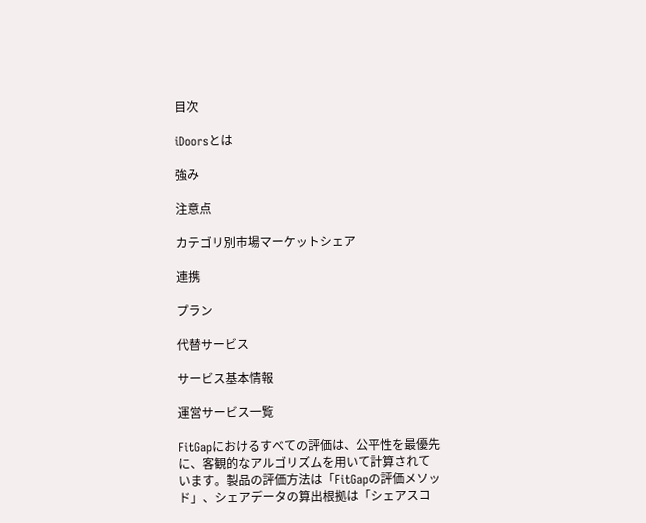目次

iDoorsとは

強み

注意点

カテゴリ別市場マーケットシェア

連携

プラン

代替サービス

サービス基本情報

運営サービス一覧

FitGapにおけるすべての評価は、公平性を最優先に、客観的なアルゴリズムを用いて計算されています。製品の評価方法は「FitGapの評価メソッド」、シェアデータの算出根拠は「シェアスコ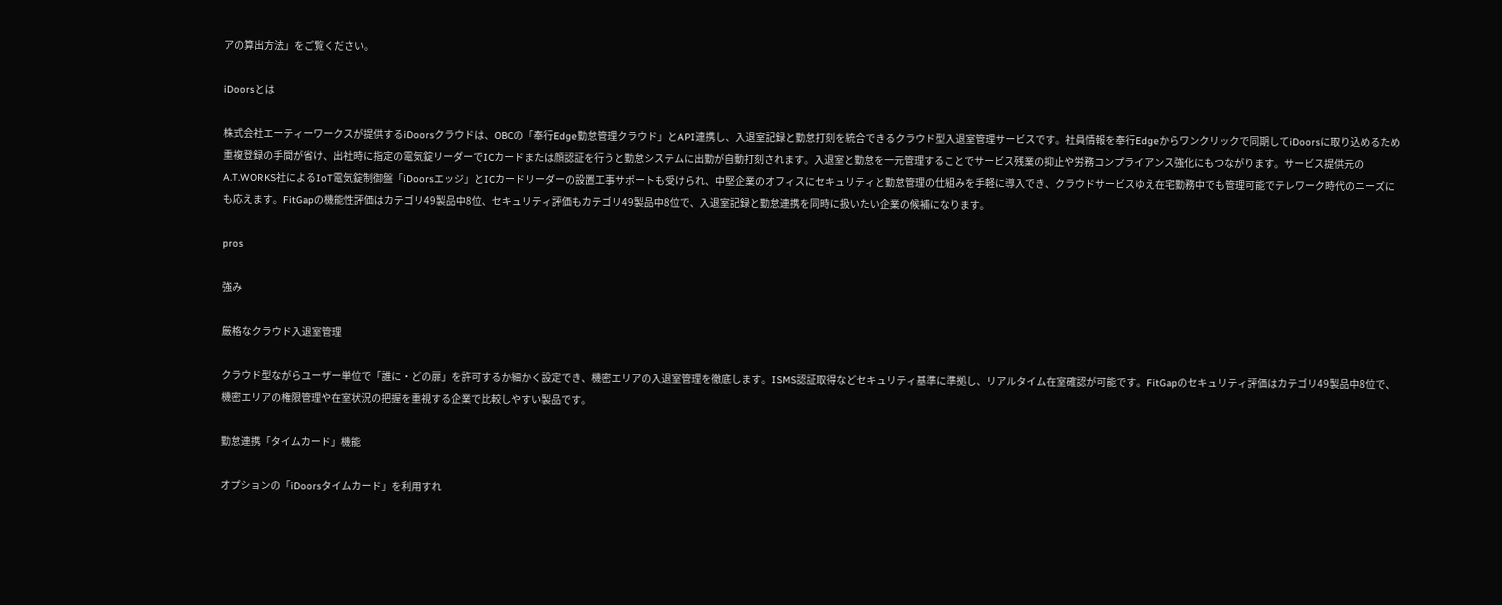アの算出方法」をご覧ください。

iDoorsとは

株式会社エーティーワークスが提供するiDoorsクラウドは、OBCの「奉行Edge勤怠管理クラウド」とAPI連携し、入退室記録と勤怠打刻を統合できるクラウド型入退室管理サービスです。社員情報を奉行Edgeからワンクリックで同期してiDoorsに取り込めるため重複登録の手間が省け、出社時に指定の電気錠リーダーでICカードまたは顔認証を行うと勤怠システムに出勤が自動打刻されます。入退室と勤怠を一元管理することでサービス残業の抑止や労務コンプライアンス強化にもつながります。サービス提供元のA.T.WORKS社によるIoT電気錠制御盤「iDoorsエッジ」とICカードリーダーの設置工事サポートも受けられ、中堅企業のオフィスにセキュリティと勤怠管理の仕組みを手軽に導入でき、クラウドサービスゆえ在宅勤務中でも管理可能でテレワーク時代のニーズにも応えます。FitGapの機能性評価はカテゴリ49製品中8位、セキュリティ評価もカテゴリ49製品中8位で、入退室記録と勤怠連携を同時に扱いたい企業の候補になります。

pros

強み

厳格なクラウド入退室管理

クラウド型ながらユーザー単位で「誰に・どの扉」を許可するか細かく設定でき、機密エリアの入退室管理を徹底します。ISMS認証取得などセキュリティ基準に準拠し、リアルタイム在室確認が可能です。FitGapのセキュリティ評価はカテゴリ49製品中8位で、機密エリアの権限管理や在室状況の把握を重視する企業で比較しやすい製品です。

勤怠連携「タイムカード」機能

オプションの「iDoorsタイムカード」を利用すれ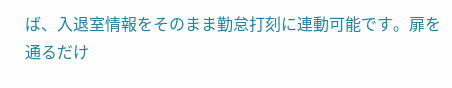ば、入退室情報をそのまま勤怠打刻に連動可能です。扉を通るだけ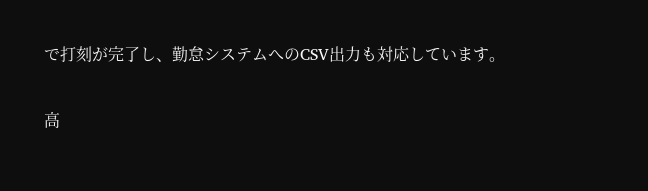で打刻が完了し、勤怠システムへのCSV出力も対応しています。

高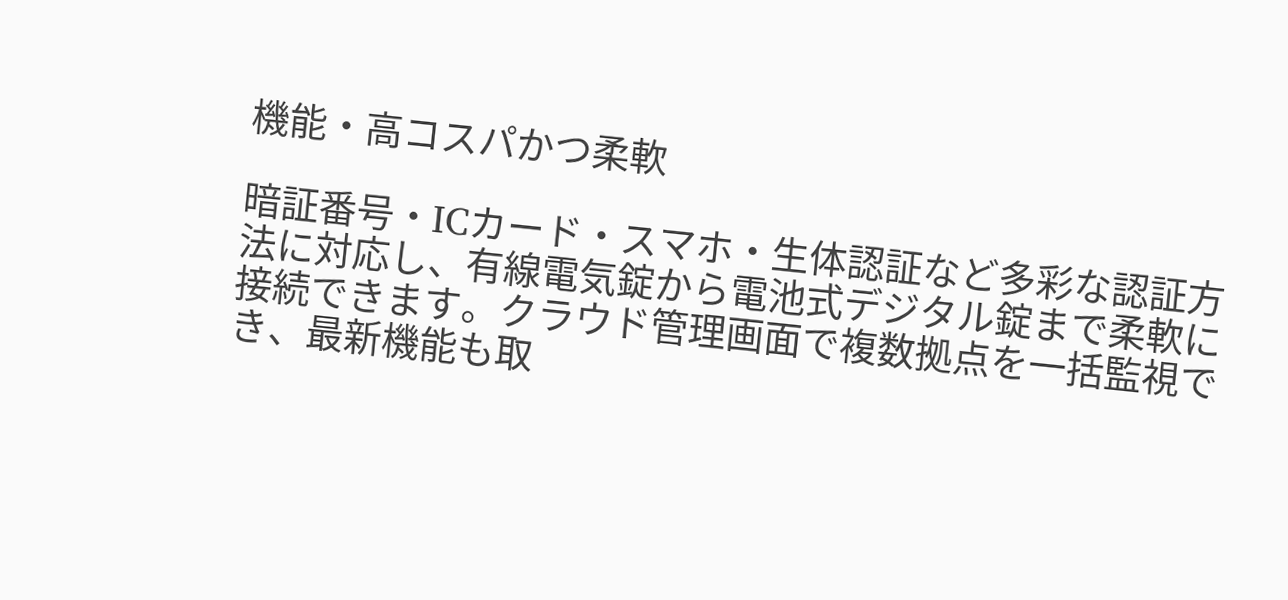機能・高コスパかつ柔軟

暗証番号・ICカード・スマホ・生体認証など多彩な認証方法に対応し、有線電気錠から電池式デジタル錠まで柔軟に接続できます。クラウド管理画面で複数拠点を一括監視でき、最新機能も取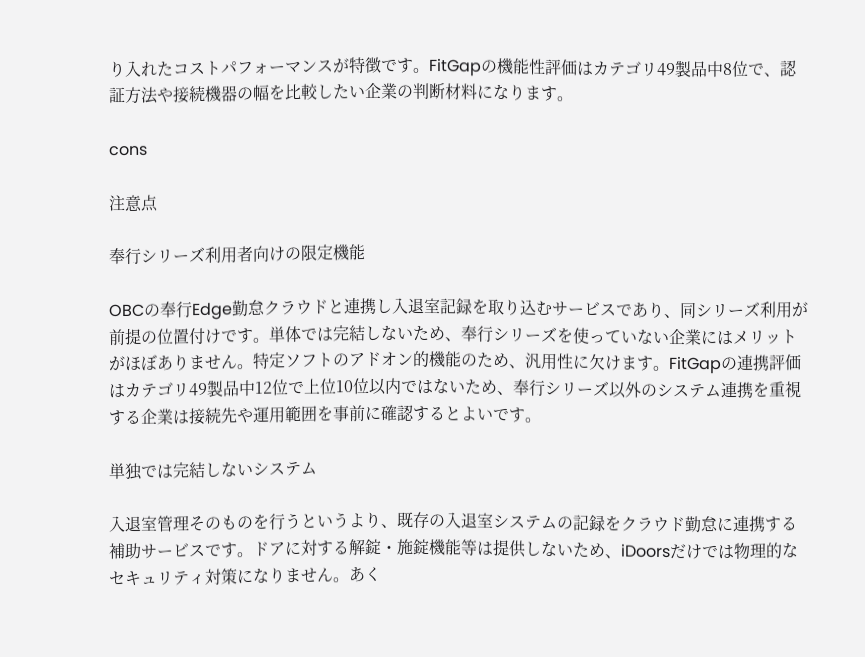り入れたコストパフォーマンスが特徴です。FitGapの機能性評価はカテゴリ49製品中8位で、認証方法や接続機器の幅を比較したい企業の判断材料になります。

cons

注意点

奉行シリーズ利用者向けの限定機能

OBCの奉行Edge勤怠クラウドと連携し入退室記録を取り込むサービスであり、同シリーズ利用が前提の位置付けです。単体では完結しないため、奉行シリーズを使っていない企業にはメリットがほぼありません。特定ソフトのアドオン的機能のため、汎用性に欠けます。FitGapの連携評価はカテゴリ49製品中12位で上位10位以内ではないため、奉行シリーズ以外のシステム連携を重視する企業は接続先や運用範囲を事前に確認するとよいです。

単独では完結しないシステム

入退室管理そのものを行うというより、既存の入退室システムの記録をクラウド勤怠に連携する補助サービスです。ドアに対する解錠・施錠機能等は提供しないため、iDoorsだけでは物理的なセキュリティ対策になりません。あく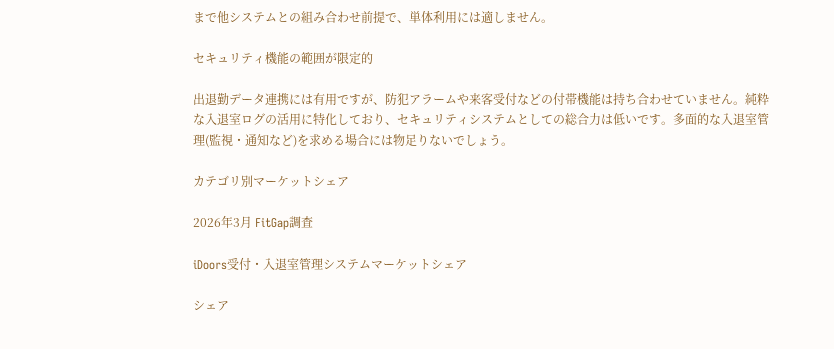まで他システムとの組み合わせ前提で、単体利用には適しません。

セキュリティ機能の範囲が限定的

出退勤データ連携には有用ですが、防犯アラームや来客受付などの付帯機能は持ち合わせていません。純粋な入退室ログの活用に特化しており、セキュリティシステムとしての総合力は低いです。多面的な入退室管理(監視・通知など)を求める場合には物足りないでしょう。

カテゴリ別マーケットシェア

2026年3月 FitGap調査

iDoors受付・入退室管理システムマーケットシェア

シェア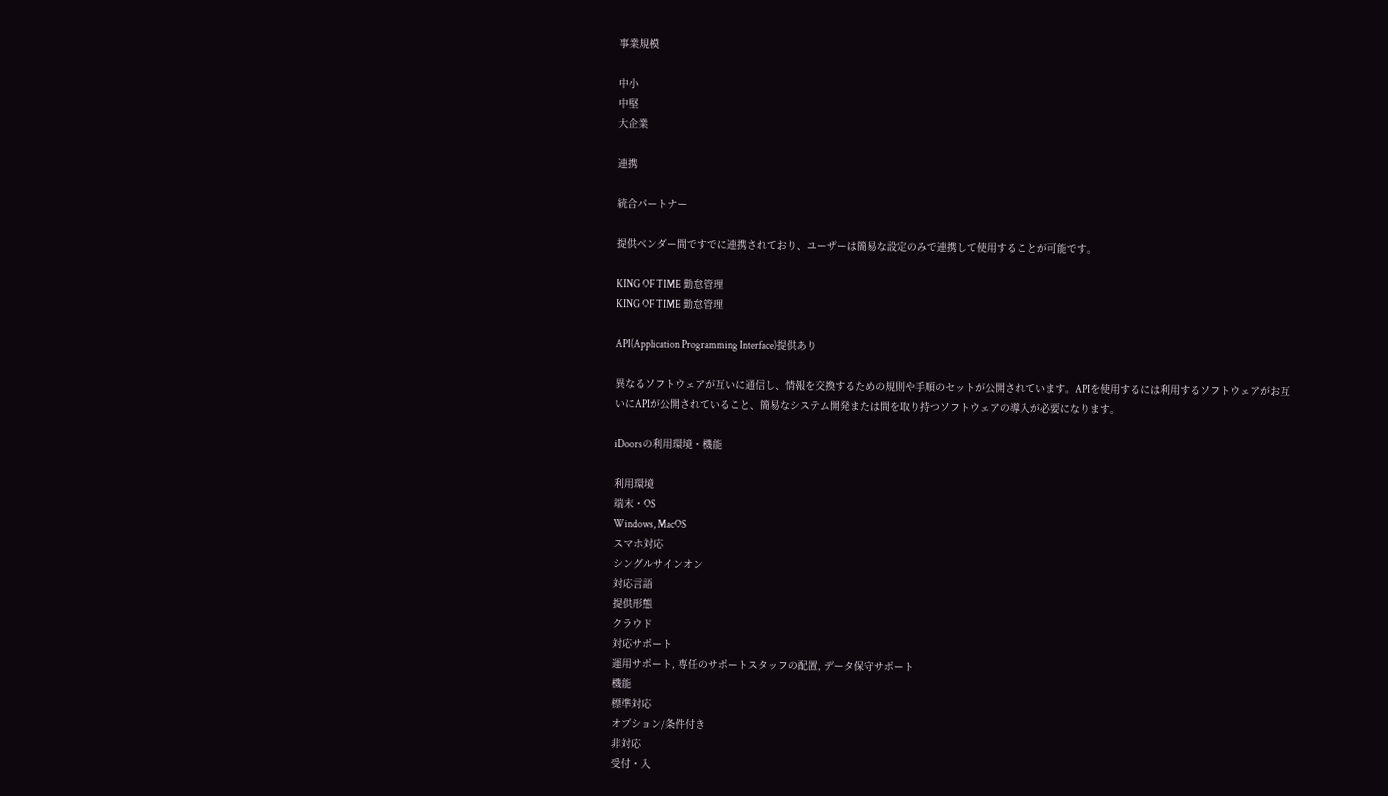事業規模

中小
中堅
大企業

連携

統合パートナー

提供ベンダー間ですでに連携されており、ユーザーは簡易な設定のみで連携して使用することが可能です。

KING OF TIME 勤怠管理
KING OF TIME 勤怠管理

API(Application Programming Interface)提供あり

異なるソフトウェアが互いに通信し、情報を交換するための規則や手順のセットが公開されています。APIを使用するには利用するソフトウェアがお互いにAPIが公開されていること、簡易なシステム開発または間を取り持つソフトウェアの導入が必要になります。

iDoorsの利用環境・機能

利用環境
端末・OS
Windows, MacOS
スマホ対応
シングルサインオン
対応言語
提供形態
クラウド
対応サポート
運用サポート, 専任のサポートスタッフの配置, データ保守サポート
機能
標準対応
オプション/条件付き
非対応
受付・入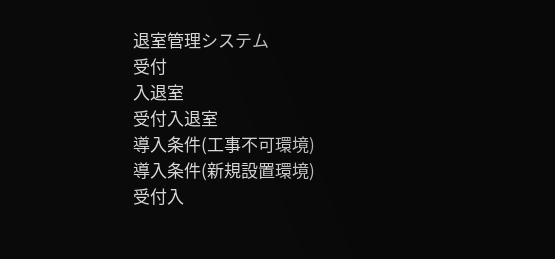退室管理システム
受付
入退室
受付入退室
導入条件(工事不可環境)
導入条件(新規設置環境)
受付入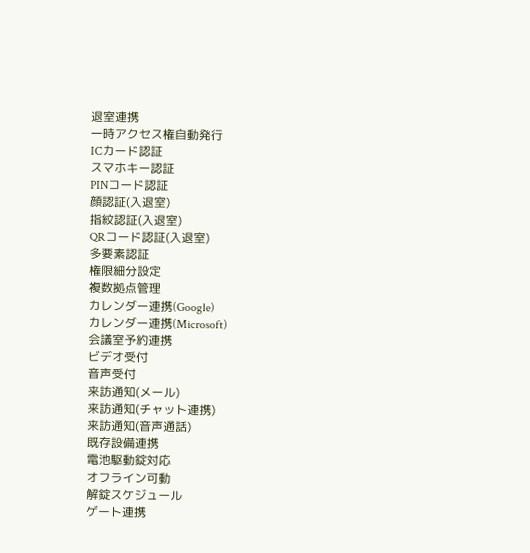退室連携
一時アクセス権自動発行
ICカード認証
スマホキー認証
PINコード認証
顔認証(入退室)
指紋認証(入退室)
QRコード認証(入退室)
多要素認証
権限細分設定
複数拠点管理
カレンダー連携(Google)
カレンダー連携(Microsoft)
会議室予約連携
ビデオ受付
音声受付
来訪通知(メール)
来訪通知(チャット連携)
来訪通知(音声通話)
既存設備連携
電池駆動錠対応
オフライン可動
解錠スケジュール
ゲート連携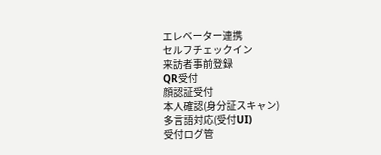エレベーター連携
セルフチェックイン
来訪者事前登録
QR受付
顔認証受付
本人確認(身分証スキャン)
多言語対応(受付UI)
受付ログ管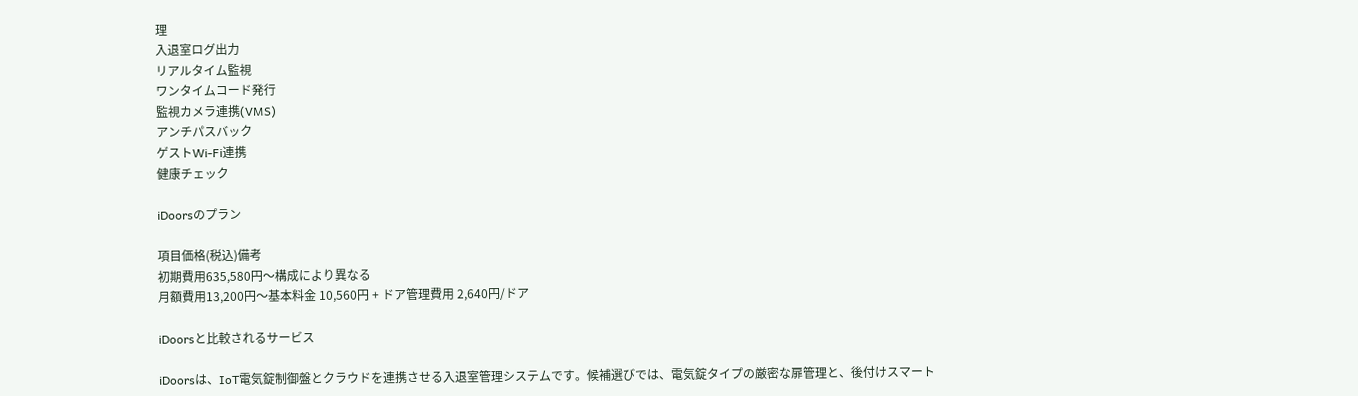理
入退室ログ出力
リアルタイム監視
ワンタイムコード発行
監視カメラ連携(VMS)
アンチパスバック
ゲストWi‑Fi連携
健康チェック

iDoorsのプラン

項目価格(税込)備考
初期費用635,580円〜構成により異なる
月額費用13,200円〜基本料金 10,560円 + ドア管理費用 2,640円/ドア

iDoorsと比較されるサービス

iDoorsは、IoT電気錠制御盤とクラウドを連携させる入退室管理システムです。候補選びでは、電気錠タイプの厳密な扉管理と、後付けスマート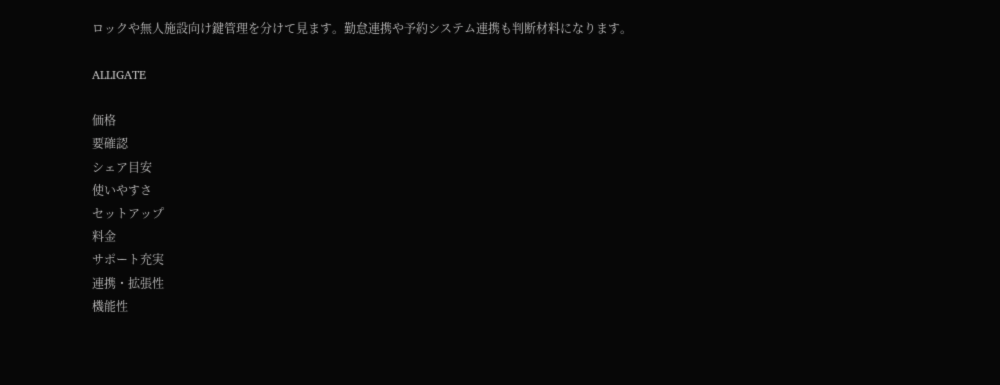ロックや無人施設向け鍵管理を分けて見ます。勤怠連携や予約システム連携も判断材料になります。

ALLIGATE

価格
要確認
シェア目安
使いやすさ
セットアップ
料金
サポート充実
連携・拡張性
機能性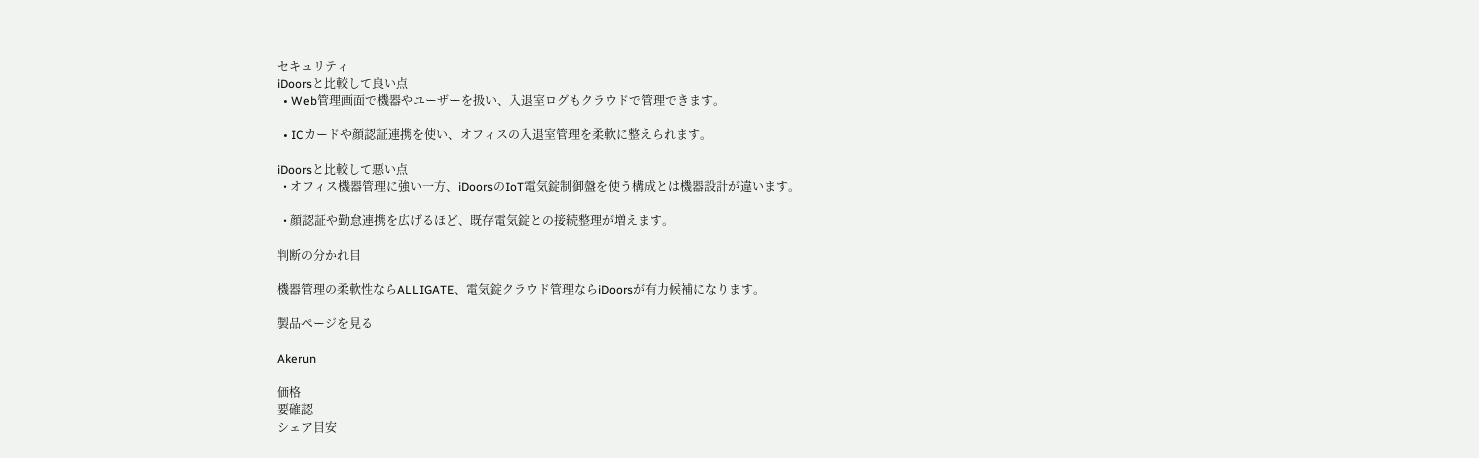セキュリティ
iDoorsと比較して良い点
  • Web管理画面で機器やユーザーを扱い、入退室ログもクラウドで管理できます。

  • ICカードや顔認証連携を使い、オフィスの入退室管理を柔軟に整えられます。

iDoorsと比較して悪い点
  • オフィス機器管理に強い一方、iDoorsのIoT電気錠制御盤を使う構成とは機器設計が違います。

  • 顔認証や勤怠連携を広げるほど、既存電気錠との接続整理が増えます。

判断の分かれ目

機器管理の柔軟性ならALLIGATE、電気錠クラウド管理ならiDoorsが有力候補になります。

製品ページを見る

Akerun

価格
要確認
シェア目安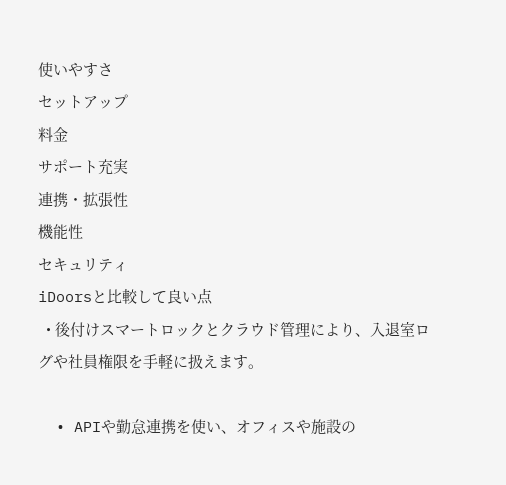使いやすさ
セットアップ
料金
サポート充実
連携・拡張性
機能性
セキュリティ
iDoorsと比較して良い点
  • 後付けスマートロックとクラウド管理により、入退室ログや社員権限を手軽に扱えます。

  • APIや勤怠連携を使い、オフィスや施設の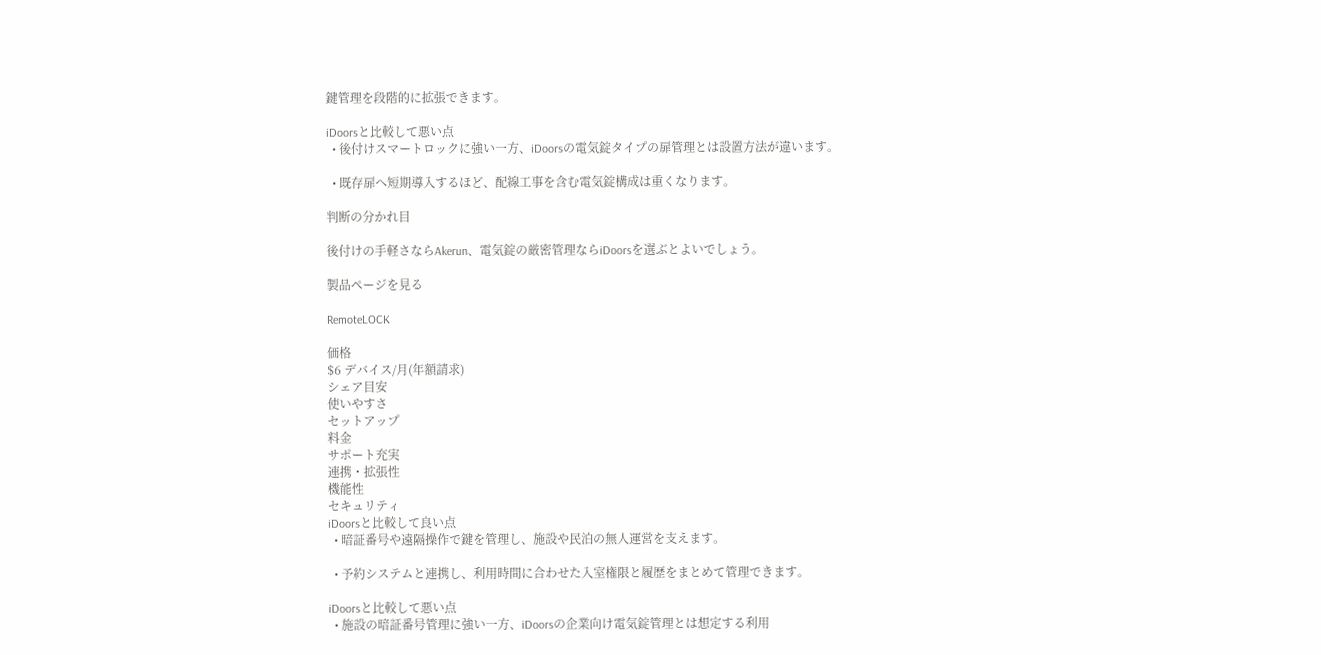鍵管理を段階的に拡張できます。

iDoorsと比較して悪い点
  • 後付けスマートロックに強い一方、iDoorsの電気錠タイプの扉管理とは設置方法が違います。

  • 既存扉へ短期導入するほど、配線工事を含む電気錠構成は重くなります。

判断の分かれ目

後付けの手軽さならAkerun、電気錠の厳密管理ならiDoorsを選ぶとよいでしょう。

製品ページを見る

RemoteLOCK

価格
$6 デバイス/月(年額請求)
シェア目安
使いやすさ
セットアップ
料金
サポート充実
連携・拡張性
機能性
セキュリティ
iDoorsと比較して良い点
  • 暗証番号や遠隔操作で鍵を管理し、施設や民泊の無人運営を支えます。

  • 予約システムと連携し、利用時間に合わせた入室権限と履歴をまとめて管理できます。

iDoorsと比較して悪い点
  • 施設の暗証番号管理に強い一方、iDoorsの企業向け電気錠管理とは想定する利用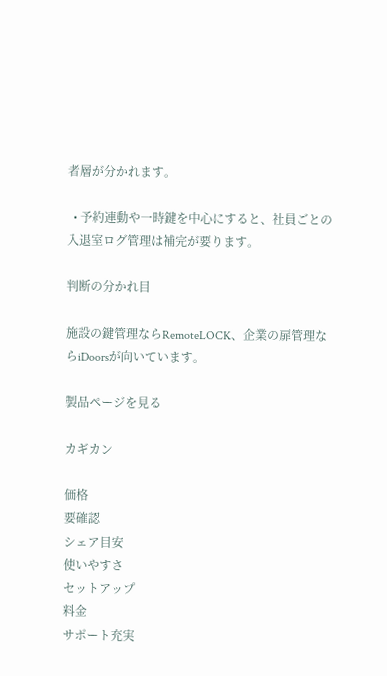者層が分かれます。

  • 予約連動や一時鍵を中心にすると、社員ごとの入退室ログ管理は補完が要ります。

判断の分かれ目

施設の鍵管理ならRemoteLOCK、企業の扉管理ならiDoorsが向いています。

製品ページを見る

カギカン

価格
要確認
シェア目安
使いやすさ
セットアップ
料金
サポート充実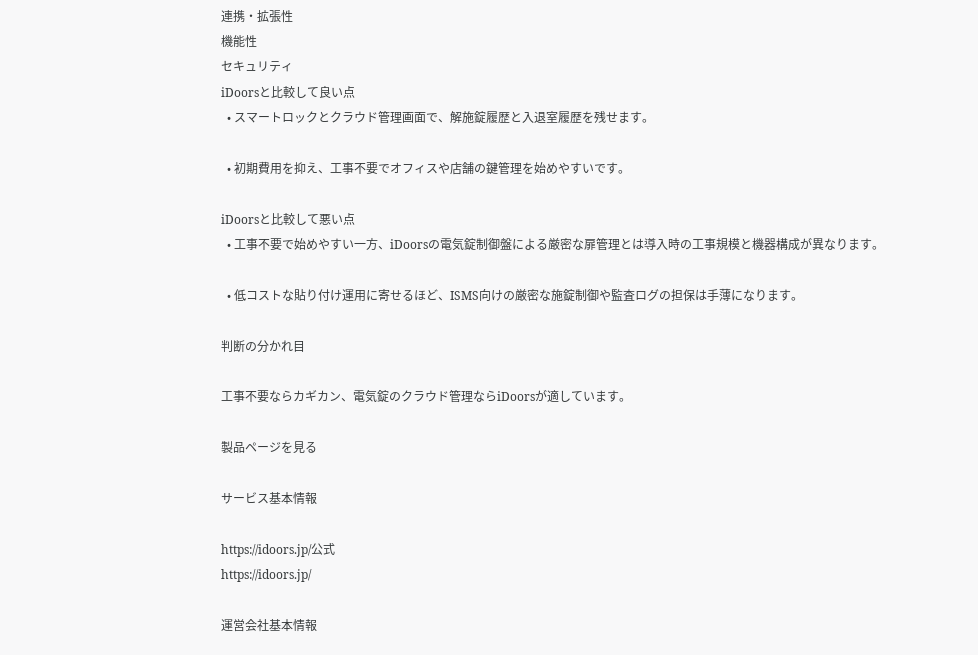連携・拡張性
機能性
セキュリティ
iDoorsと比較して良い点
  • スマートロックとクラウド管理画面で、解施錠履歴と入退室履歴を残せます。

  • 初期費用を抑え、工事不要でオフィスや店舗の鍵管理を始めやすいです。

iDoorsと比較して悪い点
  • 工事不要で始めやすい一方、iDoorsの電気錠制御盤による厳密な扉管理とは導入時の工事規模と機器構成が異なります。

  • 低コストな貼り付け運用に寄せるほど、ISMS向けの厳密な施錠制御や監査ログの担保は手薄になります。

判断の分かれ目

工事不要ならカギカン、電気錠のクラウド管理ならiDoorsが適しています。

製品ページを見る

サービス基本情報

https://idoors.jp/公式
https://idoors.jp/

運営会社基本情報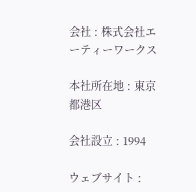会社 : 株式会社エーティーワークス

本社所在地 : 東京都港区

会社設立 : 1994

ウェブサイト :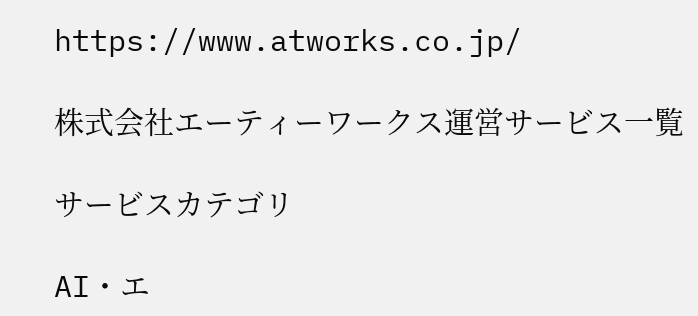https://www.atworks.co.jp/

株式会社エーティーワークス運営サービス一覧

サービスカテゴリ

AI・エ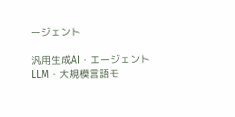ージェント

汎用生成AI・エージェント
LLM・大規模言語モ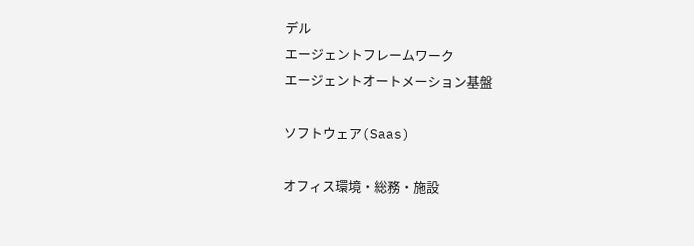デル
エージェントフレームワーク
エージェントオートメーション基盤

ソフトウェア(Saas)

オフィス環境・総務・施設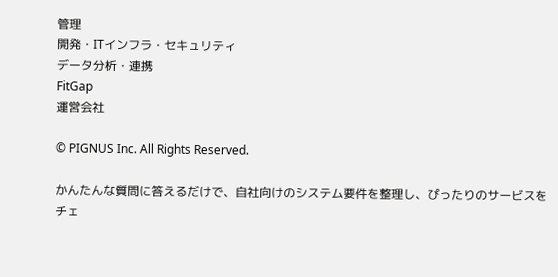管理
開発・ITインフラ・セキュリティ
データ分析・連携
FitGap
運営会社

© PIGNUS Inc. All Rights Reserved.

かんたんな質問に答えるだけで、自社向けのシステム要件を整理し、ぴったりのサービスをチェ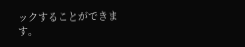ックすることができます。